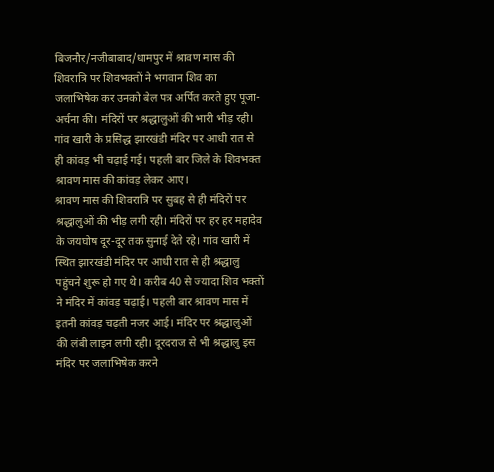बिजनौर/नजीबाबाद/धामपुर में श्रावण मास की शिवरात्रि पर शिवभक्तों ने भगवान शिव का जलाभिषेक कर उनको बेल पत्र अर्पित करते हुए पूजा-अर्चना की। मंदिरों पर श्रद्धालुओं की भारी भीड़ रही। गांव खारी के प्रसिद्ध झारखंडी मंदिर पर आधी रात से ही कांवड़ भी चढ़ाई गई। पहली बार जिले के शिवभक्त श्रावण मास की कांवड़ लेकर आए।
श्रावण मास की शिवरात्रि पर सुबह से ही मंदिरों पर श्रद्धालुओं की भीड़ लगी रही। मंदिरों पर हर हर महादेव के जयघोष दूर-दूर तक सुनाई देते रहे। गांव खारी में स्थित झारखंडी मंदिर पर आधी रात से ही श्रद्धालु पहुंचने शुरू हो गए थे। करीब 40 से ज्यादा शिव भक्तों ने मंदिर में कांवड़ चढ़ाई। पहली बार श्रावण मास में इतनी कांवड़ चढ़ती नजर आई। मंदिर पर श्रद्धालुओं की लंबी लाइन लगी रही। दूरदराज से भी श्रद्धालु इस मंदिर पर जलाभिषेक करने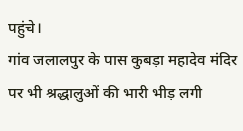पहुंचे।
गांव जलालपुर के पास कुबड़ा महादेव मंदिर पर भी श्रद्धालुओं की भारी भीड़ लगी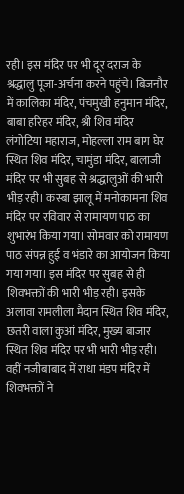रही। इस मंदिर पर भी दूर दराज के श्रद्धालु पूजा-अर्चना करने पहुंचे। बिजनौर में कालिका मंदिर, पंचमुखी हनुमान मंदिर, बाबा हरिहर मंदिर, श्री शिव मंदिर लंगोटिया महाराज, मोहल्ला राम बाग घेर स्थित शिव मंदिर, चामुंडा मंदिर, बालाजी मंदिर पर भी सुबह से श्रद्धालुओं की भारी भीड़ रही। कस्बा झालू में मनोकामना शिव मंदिर पर रविवार से रामायण पाठ का शुभारंभ किया गया। सोमवार को रामायण पाठ संपन्न हुई व भंडारे का आयोजन किया गया गया। इस मंदिर पर सुबह से ही शिवभक्तों की भारी भीड़ रही। इसके अलावा रामलीला मैदान स्थित शिव मंदिर, छतरी वाला कुआं मंदिर, मुख्य बाजार स्थित शिव मंदिर पर भी भारी भीड़ रही।
वहीं नजीबाबाद में राधा मंडप मंदिर में शिवभक्तों ने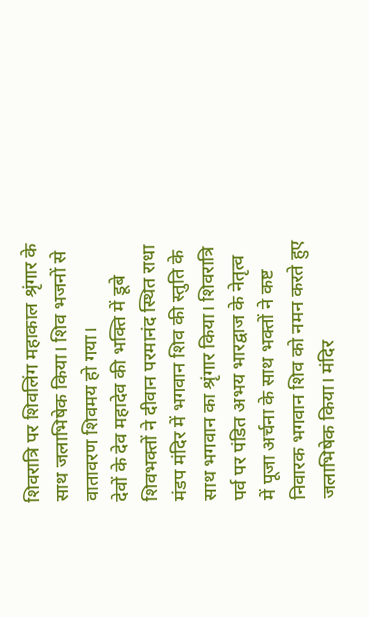शिवरात्रि पर शिवलिंग महाकाल श्रृंगार के साथ जलाभिषेक किया। शिव भजनों से वातावरण शिवमय हो गया।
देवों के देव महादेव की भक्ति में डूबे शिवभक्तों ने दीवान परमानंद स्थित राधा मंडप मंदिर में भगवान शिव की स्तुति के साथ भगवान का श्रृंगार किया। शिवरात्रि पर्व पर पंडित अभय भारद्वाज के नेतृत्व में पूजा अर्चना के साथ भक्तों ने कष्ट निवारक भगवान शिव को नमन करते हुए जलाभिषेक किया। मंदिर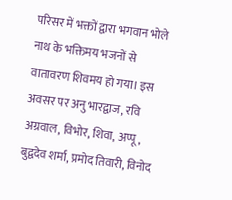परिसर में भक्तों द्वारा भगवान भोले नाथ के भक्तिमय भजनों से वातावरण शिवमय हो गया। इस अवसर पर अनु भारद्वाज, रवि अग्रवाल, विभोर, शिवा, अप्पू, बुद्वदेव शर्मा, प्रमोद तिवारी, विनोद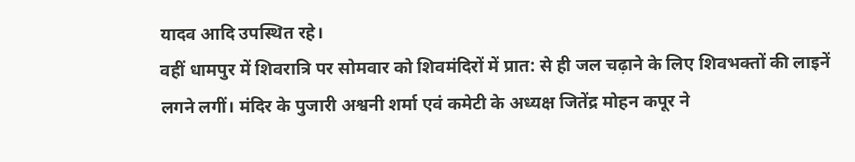यादव आदि उपस्थित रहे।
वहीं धामपुर में शिवरात्रि पर सोमवार को शिवमंदिरों में प्रात: से ही जल चढ़ाने के लिए शिवभक्तों की लाइनें लगने लगीं। मंदिर के पुजारी अश्वनी शर्मा एवं कमेटी के अध्यक्ष जितेंद्र मोहन कपूर ने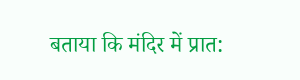बताया कि मंदिर में प्रात: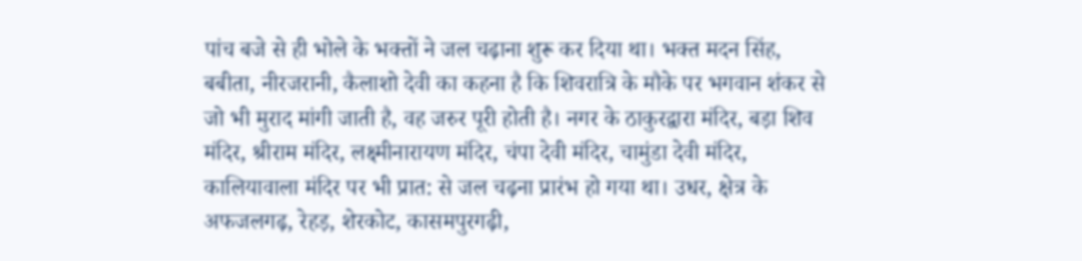पांच बजे से ही भोले के भक्तों ने जल चढ़ाना शुरू कर दिया था। भक्त मदन सिंह, बबीता, नीरजरानी, कैलाशो देवी का कहना है कि शिवरात्रि के मौके पर भगवान शंकर से जो भी मुराद मांगी जाती है, वह जरुर पूरी होती है। नगर के ठाकुरद्वारा मंदिर, बड़ा शिव मंदिर, श्रीराम मंदिर, लक्ष्मीनारायण मंदिर, चंपा देवी मंदिर, चामुंडा देवी मंदिर, कालियावाला मंदिर पर भी प्रात: से जल चढ़ना प्रारंभ हो गया था। उधर, क्षेत्र के अफजलगढ़, रेहड़, शेरकोट, कासमपुरगढ़ी,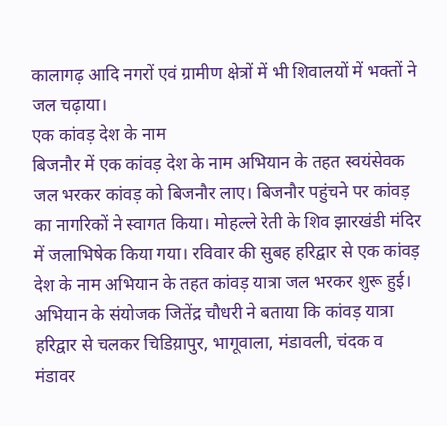कालागढ़ आदि नगरों एवं ग्रामीण क्षेत्रों में भी शिवालयों में भक्तों ने जल चढ़ाया।
एक कांवड़ देश के नाम
बिजनौर में एक कांवड़ देश के नाम अभियान के तहत स्वयंसेवक जल भरकर कांवड़ को बिजनौर लाए। बिजनौर पहुंचने पर कांवड़ का नागरिकों ने स्वागत किया। मोहल्ले रेती के शिव झारखंडी मंदिर में जलाभिषेक किया गया। रविवार की सुबह हरिद्वार से एक कांवड़ देश के नाम अभियान के तहत कांवड़ यात्रा जल भरकर शुरू हुई। अभियान के संयोजक जितेंद्र चौधरी ने बताया कि कांवड़ यात्रा हरिद्वार से चलकर चिडिय़ापुर, भागूवाला, मंडावली, चंदक व मंडावर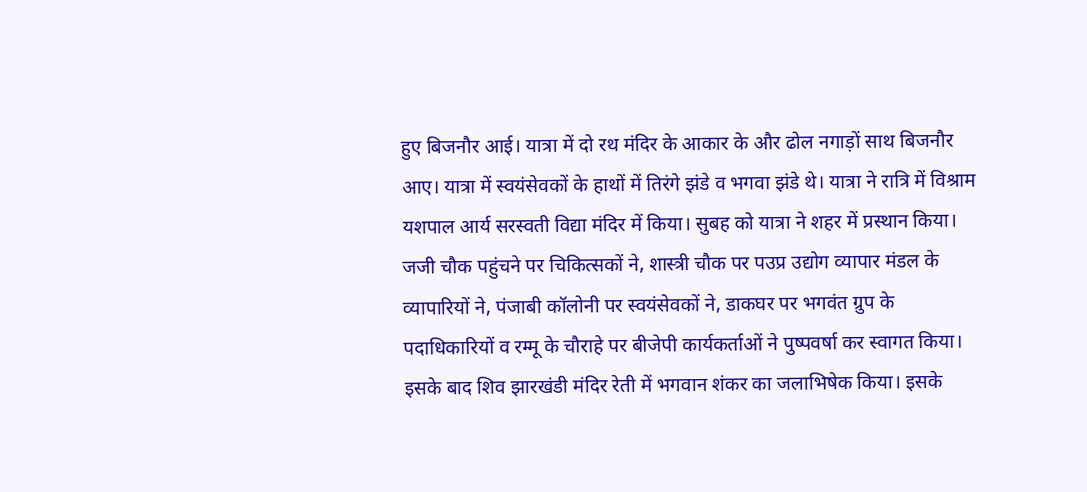हुए बिजनौर आई। यात्रा में दो रथ मंदिर के आकार के और ढोल नगाड़ों साथ बिजनौर आए। यात्रा में स्वयंसेवकों के हाथों में तिरंगे झंडे व भगवा झंडे थे। यात्रा ने रात्रि में विश्राम यशपाल आर्य सरस्वती विद्या मंदिर में किया। सुबह को यात्रा ने शहर में प्रस्थान किया। जजी चौक पहुंचने पर चिकित्सकों ने, शास्त्री चौक पर पउप्र उद्योग व्यापार मंडल के व्यापारियों ने, पंजाबी कॉलोनी पर स्वयंसेवकों ने, डाकघर पर भगवंत ग्रुप के पदाधिकारियों व रम्मू के चौराहे पर बीजेपी कार्यकर्ताओं ने पुष्पवर्षा कर स्वागत किया। इसके बाद शिव झारखंडी मंदिर रेती में भगवान शंकर का जलाभिषेक किया। इसके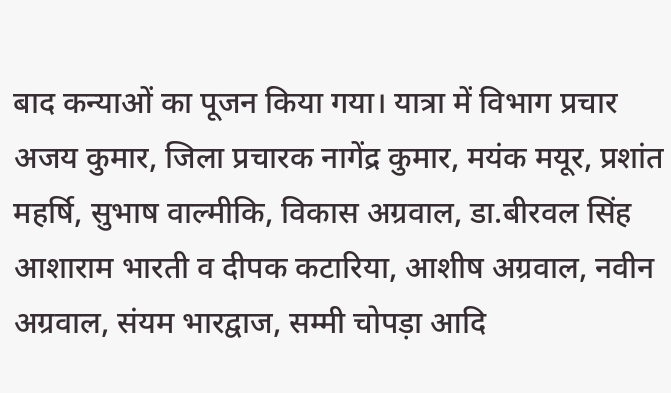बाद कन्याओं का पूजन किया गया। यात्रा में विभाग प्रचार अजय कुमार, जिला प्रचारक नागेंद्र कुमार, मयंक मयूर, प्रशांत महर्षि, सुभाष वाल्मीकि, विकास अग्रवाल, डा.बीरवल सिंह आशाराम भारती व दीपक कटारिया, आशीष अग्रवाल, नवीन अग्रवाल, संयम भारद्वाज, सम्मी चोपड़ा आदि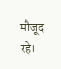मौजूद रहे।